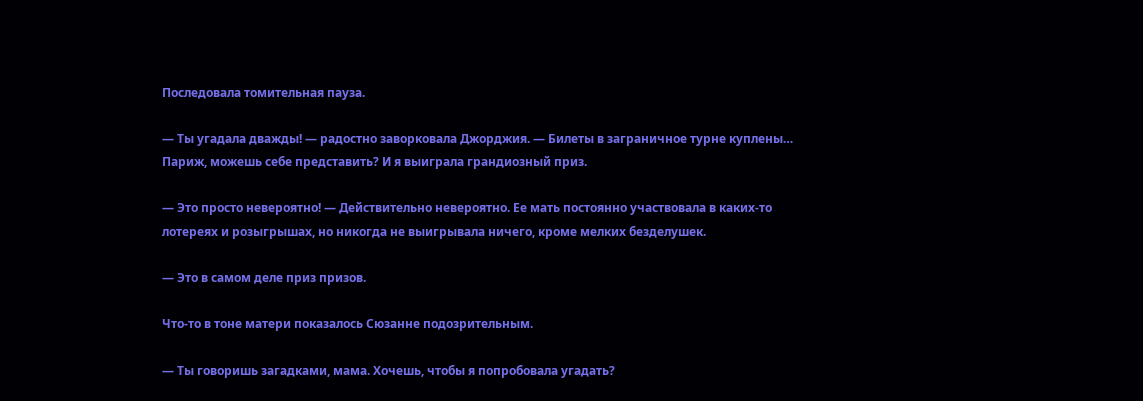Последовала томительная пауза.

— Ты угадала дважды! — радостно заворковала Джорджия. — Билеты в заграничное турне куплены… Париж, можешь себе представить? И я выиграла грандиозный приз.

— Это просто невероятно! — Действительно невероятно. Ее мать постоянно участвовала в каких-то лотереях и розыгрышах, но никогда не выигрывала ничего, кроме мелких безделушек.

— Это в самом деле приз призов.

Что-то в тоне матери показалось Сюзанне подозрительным.

— Ты говоришь загадками, мама. Хочешь, чтобы я попробовала угадать?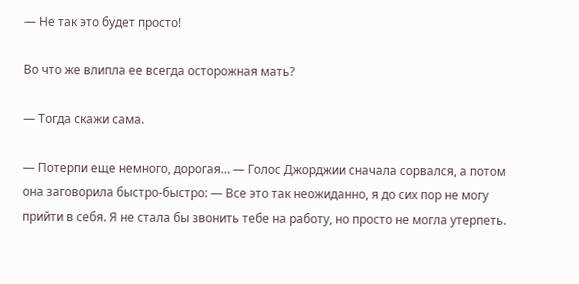— Не так это будет просто!

Во что же влипла ее всегда осторожная мать?

— Тогда скажи сама.

— Потерпи еще немного, дорогая… — Голос Джорджии сначала сорвался, а потом она заговорила быстро-быстро: — Все это так неожиданно, я до сих пор не могу прийти в себя. Я не стала бы звонить тебе на работу, но просто не могла утерпеть.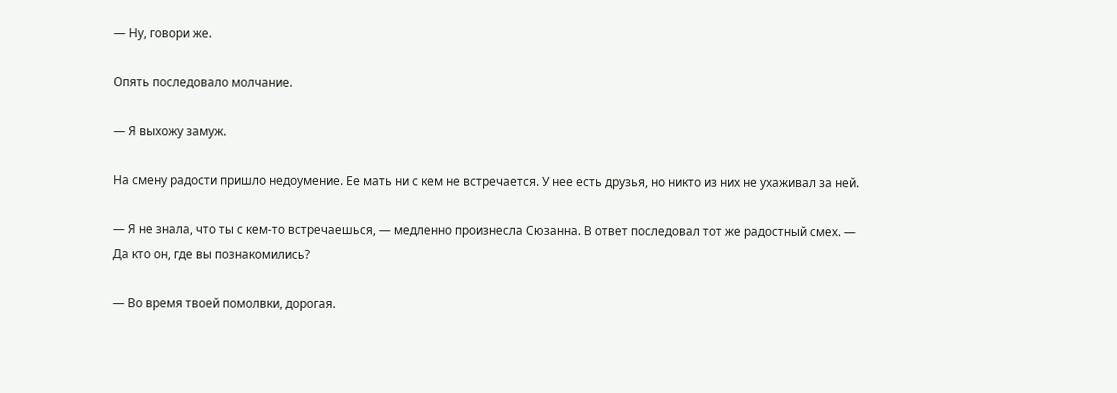— Ну, говори же.

Опять последовало молчание.

— Я выхожу замуж.

На смену радости пришло недоумение. Ее мать ни с кем не встречается. У нее есть друзья, но никто из них не ухаживал за ней.

— Я не знала, что ты с кем-то встречаешься, — медленно произнесла Сюзанна. В ответ последовал тот же радостный смех. — Да кто он, где вы познакомились?

— Во время твоей помолвки, дорогая.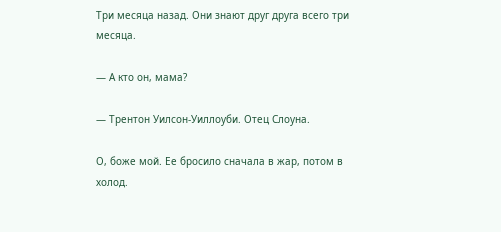Три месяца назад. Они знают друг друга всего три месяца.

— А кто он, мама?

— Трентон Уилсон-Уиллоуби. Отец Слоуна.

О, боже мой. Ее бросило сначала в жар, потом в холод.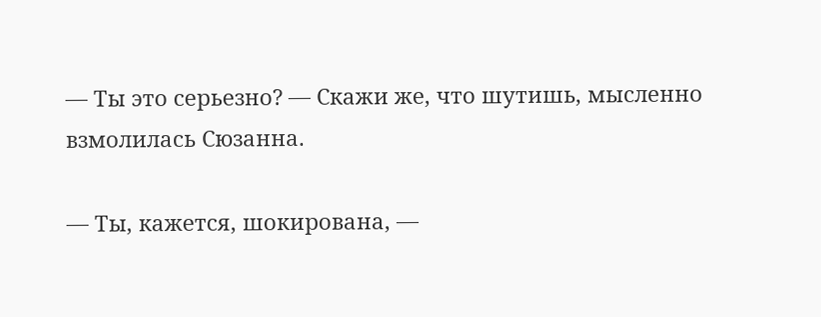— Ты это серьезно? — Скажи же, что шутишь, мысленно взмолилась Сюзанна.

— Ты, кажется, шокирована, —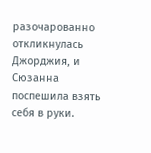разочарованно откликнулась Джорджия, и Сюзанна поспешила взять себя в руки.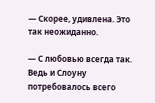— Скорее, удивлена. Это так неожиданно.

— С любовью всегда так. Ведь и Слоуну потребовалось всего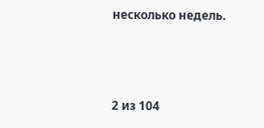несколько недель.



2 из 104